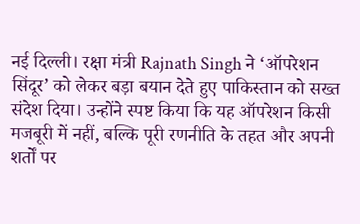नई दिल्ली। रक्षा मंत्री Rajnath Singh ने ‘ऑपरेशन सिंदूर’ को लेकर बड़ा बयान देते हुए पाकिस्तान को सख्त संदेश दिया। उन्होंने स्पष्ट किया कि यह ऑपरेशन किसी मजबूरी में नहीं, बल्कि पूरी रणनीति के तहत और अपनी शर्तों पर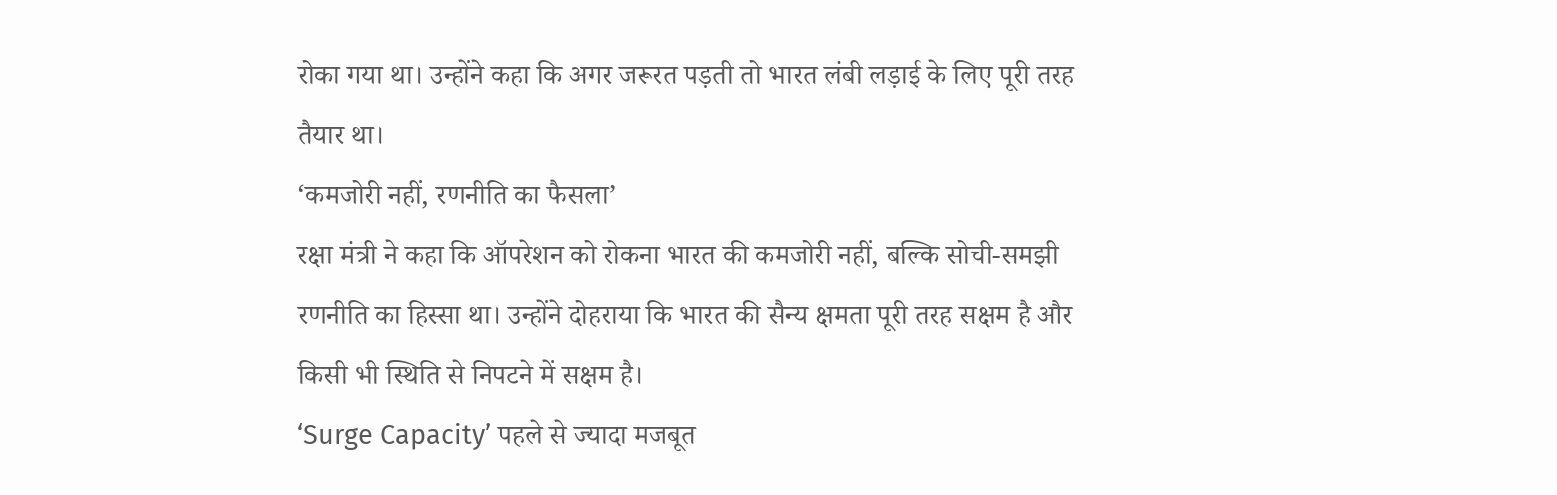रोका गया था। उन्होंने कहा कि अगर जरूरत पड़ती तो भारत लंबी लड़ाई के लिए पूरी तरह तैयार था।
‘कमजोरी नहीं, रणनीति का फैसला’
रक्षा मंत्री ने कहा कि ऑपरेशन को रोकना भारत की कमजोरी नहीं, बल्कि सोची-समझी रणनीति का हिस्सा था। उन्होंने दोहराया कि भारत की सैन्य क्षमता पूरी तरह सक्षम है और किसी भी स्थिति से निपटने में सक्षम है।
‘Surge Capacity’ पहले से ज्यादा मजबूत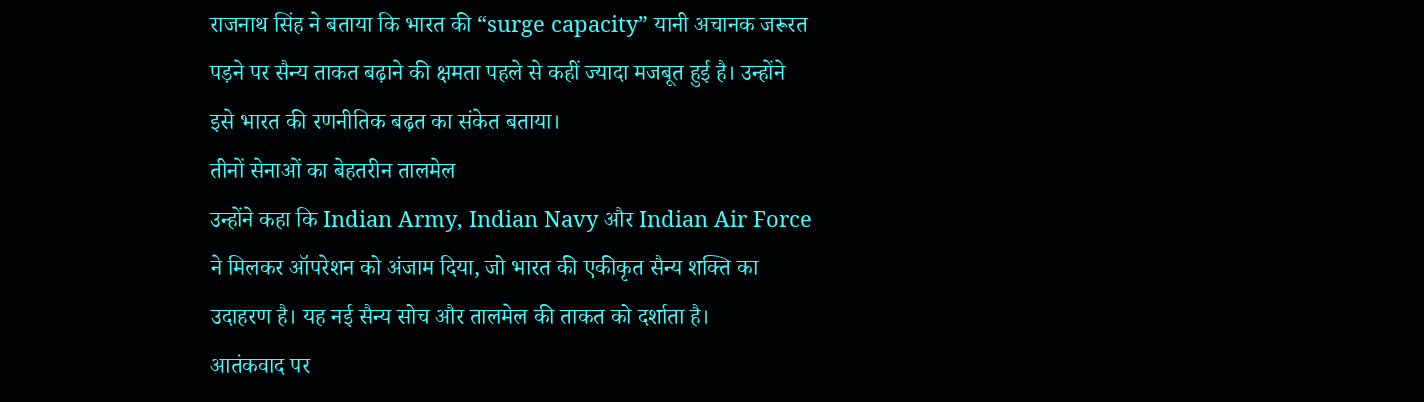राजनाथ सिंह ने बताया कि भारत की “surge capacity” यानी अचानक जरूरत पड़ने पर सैन्य ताकत बढ़ाने की क्षमता पहले से कहीं ज्यादा मजबूत हुई है। उन्होंने इसे भारत की रणनीतिक बढ़त का संकेत बताया।
तीनों सेनाओं का बेहतरीन तालमेल
उन्होंने कहा कि Indian Army, Indian Navy और Indian Air Force ने मिलकर ऑपरेशन को अंजाम दिया, जो भारत की एकीकृत सैन्य शक्ति का उदाहरण है। यह नई सैन्य सोच और तालमेल की ताकत को दर्शाता है।
आतंकवाद पर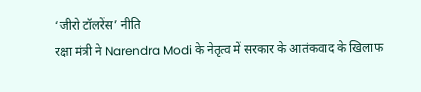‘जीरो टॉलरेंस’ नीति
रक्षा मंत्री ने Narendra Modi के नेतृत्व में सरकार के आतंकवाद के खिलाफ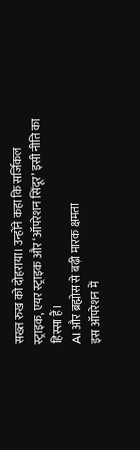सख्त रुख को दोहराया। उन्होंने कहा कि सर्जिकल स्ट्राइक, एयर स्ट्राइक और ‘ऑपरेशन सिंदूर’ इसी नीति का हिस्सा हैं।
AI और ब्रह्मोस से बढ़ी मारक क्षमता
इस ऑपरेशन में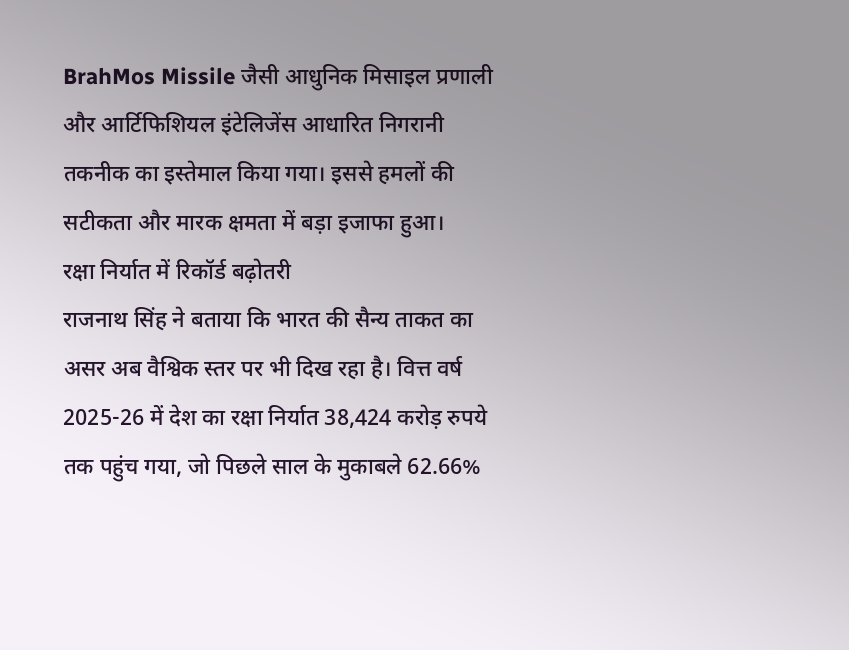BrahMos Missile जैसी आधुनिक मिसाइल प्रणाली और आर्टिफिशियल इंटेलिजेंस आधारित निगरानी तकनीक का इस्तेमाल किया गया। इससे हमलों की सटीकता और मारक क्षमता में बड़ा इजाफा हुआ।
रक्षा निर्यात में रिकॉर्ड बढ़ोतरी
राजनाथ सिंह ने बताया कि भारत की सैन्य ताकत का असर अब वैश्विक स्तर पर भी दिख रहा है। वित्त वर्ष 2025-26 में देश का रक्षा निर्यात 38,424 करोड़ रुपये तक पहुंच गया, जो पिछले साल के मुकाबले 62.66%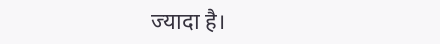ज्यादा है।